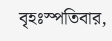বৃহঃস্পতিবার,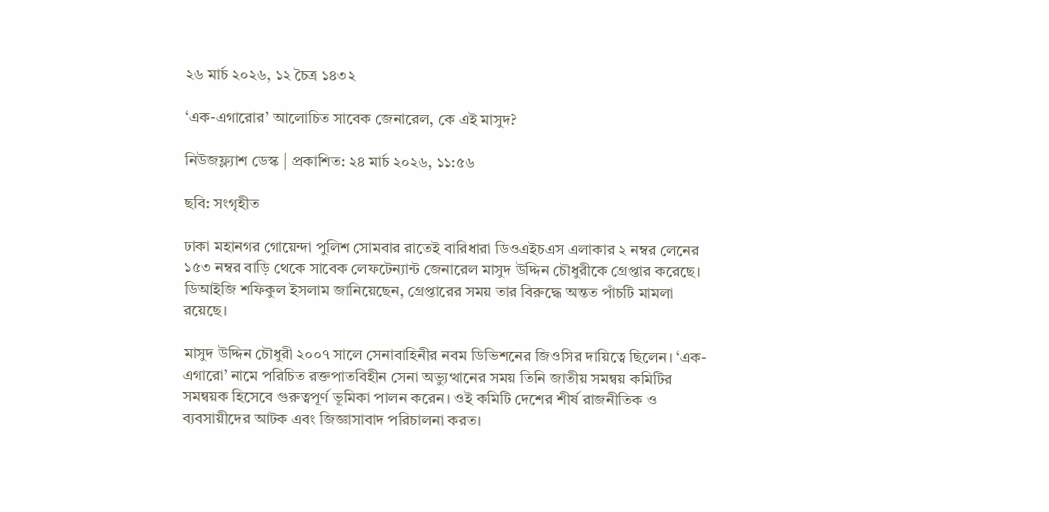২৬ মার্চ ২০২৬, ১২ চৈত্র ১৪৩২

‘এক-এগারোর’ আলোচিত সাবেক জেনারেল, কে এই মাসুদ?

নিউজফ্ল্যাশ ডেস্ক | প্রকাশিত: ২৪ মার্চ ২০২৬, ১১:৫৬

ছবি: সংগৃহীত

ঢাকা মহানগর গোয়েন্দা পুলিশ সোমবার রাতেই বারিধারা ডিওএইচএস এলাকার ২ নম্বর লেনের ১৫৩ নম্বর বাড়ি থেকে সাবেক লেফটেন্যান্ট জেনারেল মাসুদ উদ্দিন চৌধুরীকে গ্রেপ্তার করেছে। ডিআইজি শফিকুল ইসলাম জানিয়েছেন, গ্রেপ্তারের সময় তার বিরুদ্ধে অন্তত পাঁচটি মামলা রয়েছে।

মাসুদ উদ্দিন চৌধুরী ২০০৭ সালে সেনাবাহিনীর নবম ডিভিশনের জিওসির দায়িত্বে ছিলেন। ‘এক-এগারো’ নামে পরিচিত রক্তপাতবিহীন সেনা অভ্যুত্থানের সময় তিনি জাতীয় সমন্বয় কমিটির সমন্বয়ক হিসেবে গুরুত্বপূর্ণ ভূমিকা পালন করেন। ওই কমিটি দেশের শীর্ষ রাজনীতিক ও ব্যবসায়ীদের আটক এবং জিজ্ঞাসাবাদ পরিচালনা করত।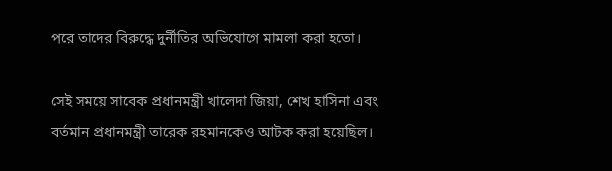পরে তাদের বিরুদ্ধে দুর্নীতির অভিযোগে মামলা করা হতো।

সেই সময়ে সাবেক প্রধানমন্ত্রী খালেদা জিয়া, শেখ হাসিনা এবং বর্তমান প্রধানমন্ত্রী তারেক রহমানকেও আটক করা হয়েছিল।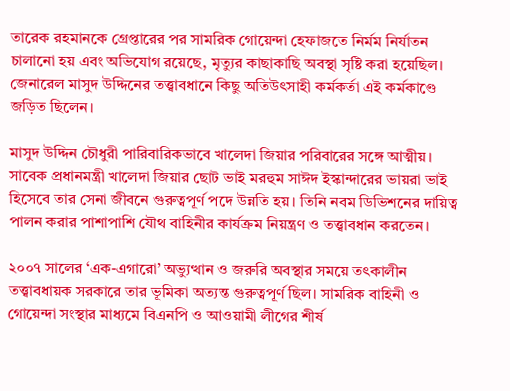তারেক রহমানকে গ্রেপ্তারের পর সামরিক গোয়েন্দা হেফাজতে নির্মম নির্যাতন চালানো হয় এবং অভিযোগ রয়েছে, মৃত্যুর কাছাকাছি অবস্থা সৃষ্টি করা হয়েছিল। জেনারেল মাসুদ উদ্দিনের তত্ত্বাবধানে কিছু অতিউৎসাহী কর্মকর্তা এই কর্মকাণ্ডে জড়িত ছিলেন।

মাসুদ উদ্দিন চৌধুরী পারিবারিকভাবে খালেদা জিয়ার পরিবারের সঙ্গে আত্মীয়। সাবেক প্রধানমন্ত্রী খালেদা জিয়ার ছোট ভাই মরহুম সাঈদ ইস্কান্দারের ভায়রা ভাই হিসেবে তার সেনা জীবনে গুরুত্বপূর্ণ পদে উন্নতি হয়। তিনি নবম ডিভিশনের দায়িত্ব পালন করার পাশাপাশি যৌথ বাহিনীর কার্যক্রম নিয়ন্ত্রণ ও তত্ত্বাবধান করতেন।

২০০৭ সালের ‘এক-এগারো’ অভ্যুত্থান ও জরুরি অবস্থার সময়ে তৎকালীন তত্ত্বাবধায়ক সরকারে তার ভূমিকা অত্যন্ত গুরুত্বপূর্ণ ছিল। সামরিক বাহিনী ও গোয়েন্দা সংস্থার মাধ্যমে বিএনপি ও আওয়ামী লীগের শীর্ষ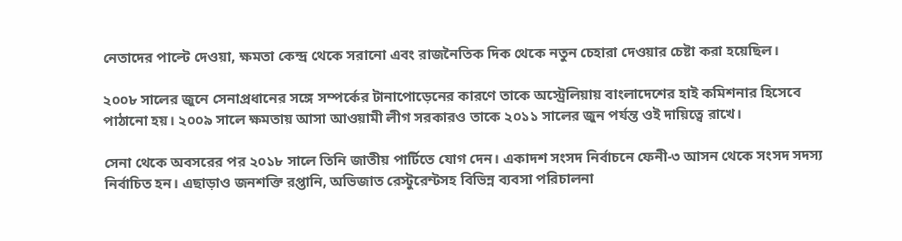নেতাদের পাল্টে দেওয়া, ক্ষমতা কেন্দ্র থেকে সরানো এবং রাজনৈতিক দিক থেকে নতুন চেহারা দেওয়ার চেষ্টা করা হয়েছিল।

২০০৮ সালের জুনে সেনাপ্রধানের সঙ্গে সম্পর্কের টানাপোড়েনের কারণে তাকে অস্ট্রেলিয়ায় বাংলাদেশের হাই কমিশনার হিসেবে পাঠানো হয়। ২০০৯ সালে ক্ষমতায় আসা আওয়ামী লীগ সরকারও তাকে ২০১১ সালের জুন পর্যন্ত ওই দায়িত্বে রাখে।

সেনা থেকে অবসরের পর ২০১৮ সালে তিনি জাতীয় পার্টিতে যোগ দেন। একাদশ সংসদ নির্বাচনে ফেনী-৩ আসন থেকে সংসদ সদস্য নির্বাচিত হন। এছাড়াও জনশক্তি রপ্তানি, অভিজাত রেস্টুরেন্টসহ বিভিন্ন ব্যবসা পরিচালনা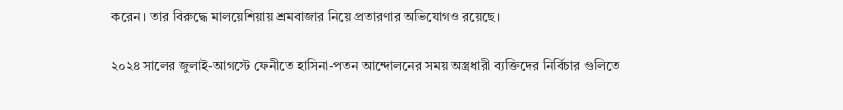করেন। তার বিরুদ্ধে মালয়েশিয়ায় শ্রমবাজার নিয়ে প্রতারণার অভিযোগও রয়েছে।

২০২৪ সালের জুলাই-আগস্টে ফেনীতে হাসিনা-পতন আন্দোলনের সময় অস্ত্রধারী ব্যক্তিদের নির্বিচার গুলিতে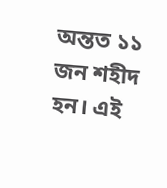অন্তত ১১ জন শহীদ হন। এই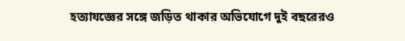হত্যাযজ্ঞের সঙ্গে জড়িত থাকার অভিযোগে দুই বছরেরও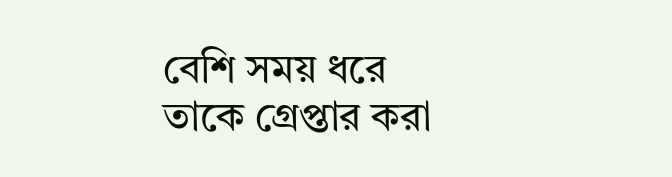বেশি সময় ধরে তাকে গ্রেপ্তার করা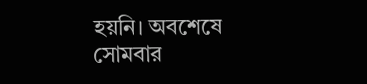হয়নি। অবশেষে সোমবার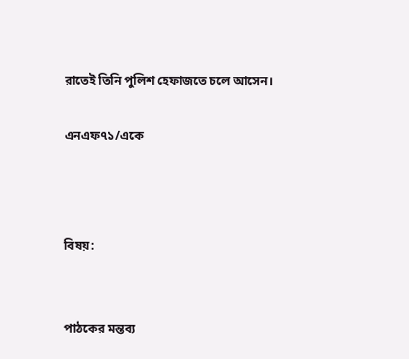রাতেই তিনি পুলিশ হেফাজতে চলে আসেন।

এনএফ৭১/একে



বিষয়:


পাঠকের মন্তব্য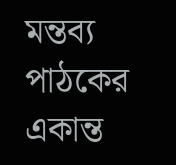মন্তব্য পাঠকের একান্ত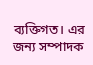ব্যক্তিগত। এর জন্য সম্পাদক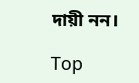দায়ী নন।

Top